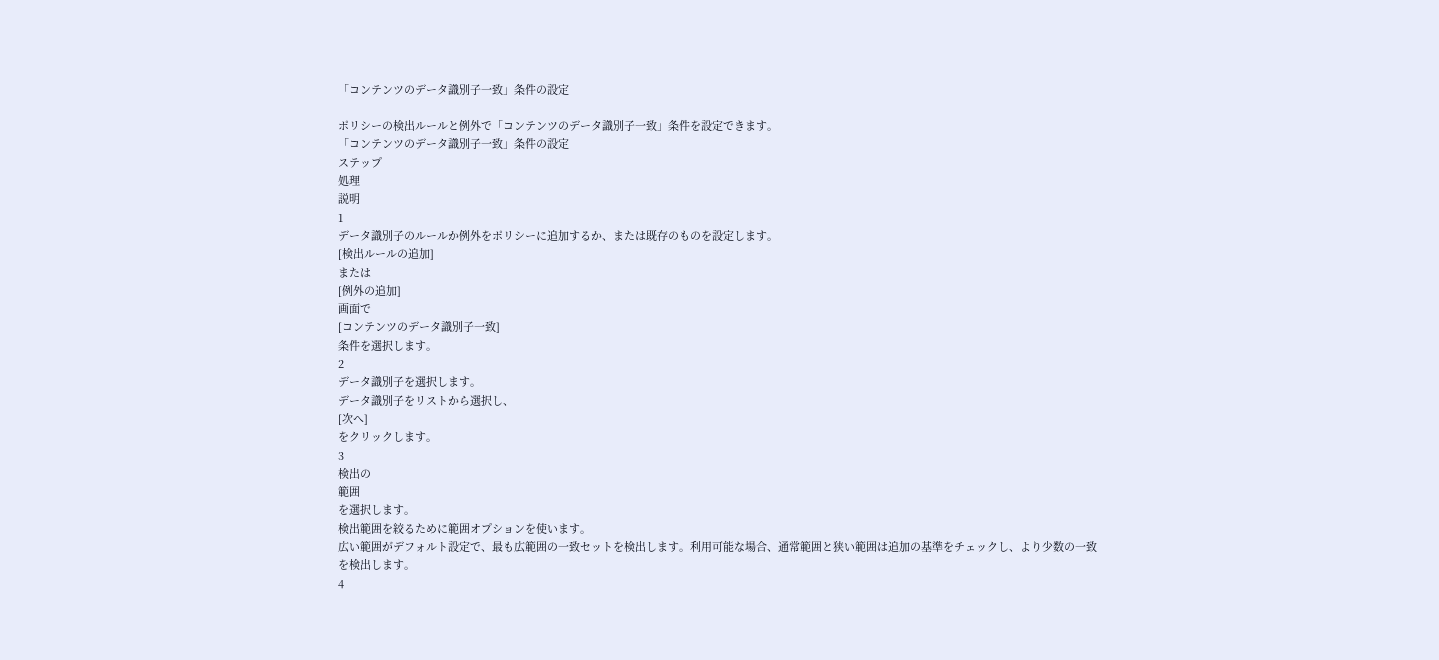「コンテンツのデータ識別子一致」条件の設定

ポリシーの検出ルールと例外で「コンテンツのデータ識別子一致」条件を設定できます。
「コンテンツのデータ識別子一致」条件の設定
ステップ
処理
説明
1
データ識別子のルールか例外をポリシーに追加するか、または既存のものを設定します。
[検出ルールの追加]
または
[例外の追加]
画面で
[コンテンツのデータ識別子一致]
条件を選択します。
2
データ識別子を選択します。
データ識別子をリストから選択し、
[次へ]
をクリックします。
3
検出の
範囲
を選択します。
検出範囲を絞るために範囲オプションを使います。
広い範囲がデフォルト設定で、最も広範囲の一致セットを検出します。利用可能な場合、通常範囲と狭い範囲は追加の基準をチェックし、より少数の一致を検出します。
4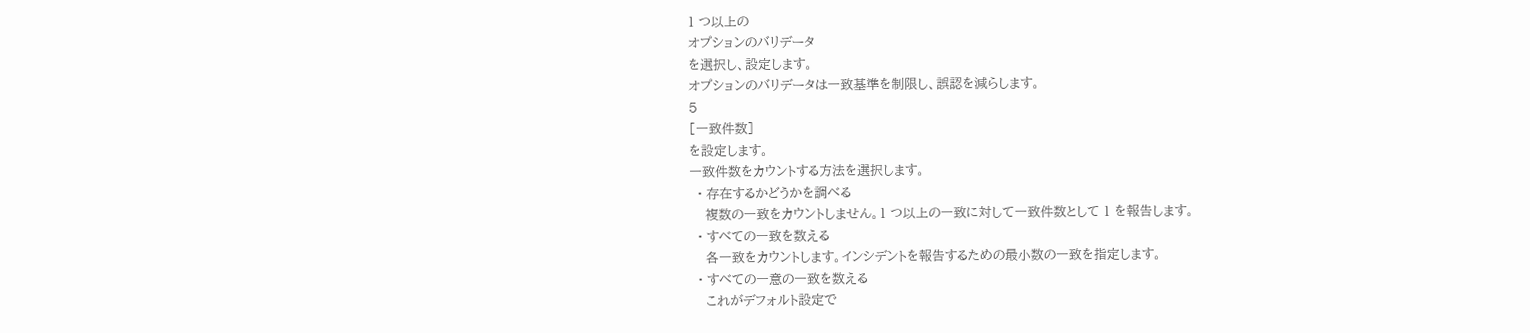1 つ以上の
オプションのバリデータ
を選択し、設定します。
オプションのバリデータは一致基準を制限し、誤認を減らします。
5
[一致件数]
を設定します。
一致件数をカウントする方法を選択します。
  • 存在するかどうかを調べる
    複数の一致をカウントしません。1 つ以上の一致に対して一致件数として 1 を報告します。
  • すべての一致を数える
    各一致をカウントします。インシデントを報告するための最小数の一致を指定します。
  • すべての一意の一致を数える
    これがデフォルト設定で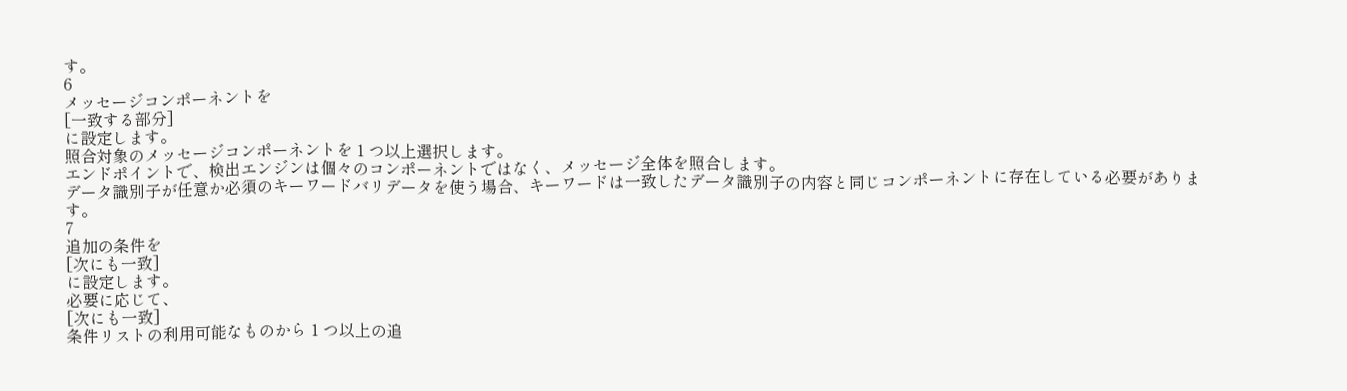す。
6
メッセージコンポーネントを
[一致する部分]
に設定します。
照合対象のメッセージコンポーネントを 1 つ以上選択します。
エンドポイントで、検出エンジンは個々のコンポーネントではなく、メッセージ全体を照合します。
データ識別子が任意か必須のキーワードバリデータを使う場合、キーワードは一致したデータ識別子の内容と同じコンポーネントに存在している必要があります。
7
追加の条件を
[次にも一致]
に設定します。
必要に応じて、
[次にも一致]
条件リストの利用可能なものから 1 つ以上の追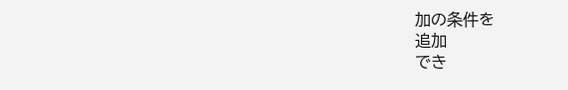加の条件を
追加
でき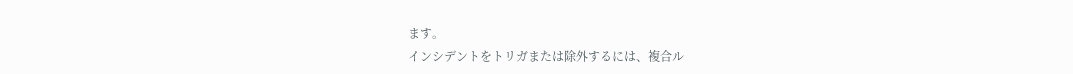ます。
インシデントをトリガまたは除外するには、複合ル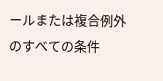ールまたは複合例外のすべての条件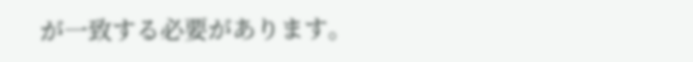が一致する必要があります。